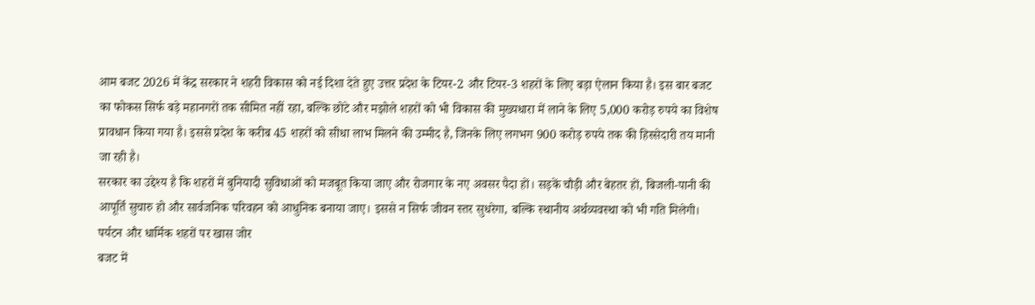आम बजट 2026 में केंद्र सरकार ने शहरी विकास को नई दिशा देते हुए उत्तर प्रदेश के टियर-2 और टियर-3 शहरों के लिए बड़ा ऐलान किया है। इस बार बजट का फोकस सिर्फ बड़े महानगरों तक सीमित नहीं रहा, बल्कि छोटे और मझोले शहरों को भी विकास की मुख्यधारा में लाने के लिए 5,000 करोड़ रुपये का विशेष प्रावधान किया गया है। इससे प्रदेश के करीब 45 शहरों को सीधा लाभ मिलने की उम्मीद है, जिनके लिए लगभग 900 करोड़ रुपये तक की हिस्सेदारी तय मानी जा रही है।
सरकार का उद्देश्य है कि शहरों में बुनियादी सुविधाओं को मजबूत किया जाए और रोजगार के नए अवसर पैदा हों। सड़कें चौड़ी और बेहतर हों, बिजली-पानी की आपूर्ति सुचारु हो और सार्वजनिक परिवहन को आधुनिक बनाया जाए। इससे न सिर्फ जीवन स्तर सुधरेगा, बल्कि स्थानीय अर्थव्यवस्था को भी गति मिलेगी।
पर्यटन और धार्मिक शहरों पर खास जोर
बजट में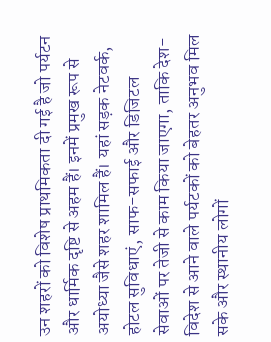उन शहरों को विशेष प्राथमिकता दी गई है जो पर्यटन और धार्मिक दृष्टि से अहम हैं। इनमें प्रमुख रूप से अयोध्या जैसे शहर शामिल हैं। यहां सड़क नेटवर्क, होटल सुविधाएं, साफ-सफाई और डिजिटल सेवाओं पर तेजी से काम किया जाएगा, ताकि देश-विदेश से आने वाले पर्यटकों को बेहतर अनुभव मिल सके और स्थानीय लोगों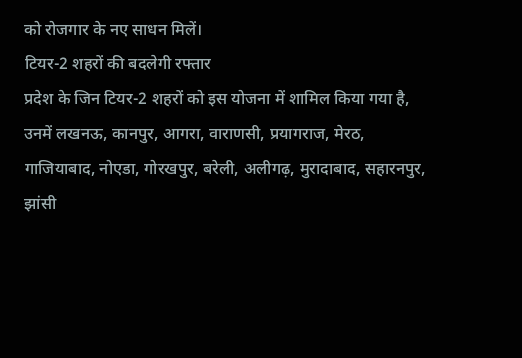को रोजगार के नए साधन मिलें।
टियर-2 शहरों की बदलेगी रफ्तार
प्रदेश के जिन टियर-2 शहरों को इस योजना में शामिल किया गया है, उनमें लखनऊ, कानपुर, आगरा, वाराणसी, प्रयागराज, मेरठ, गाजियाबाद, नोएडा, गोरखपुर, बरेली, अलीगढ़, मुरादाबाद, सहारनपुर, झांसी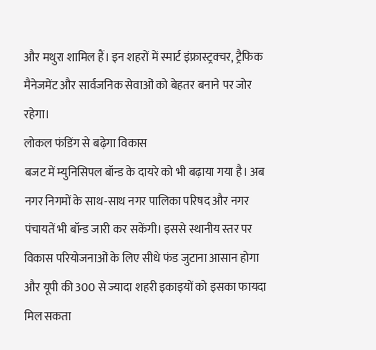और मथुरा शामिल हैं। इन शहरों में स्मार्ट इंफ्रास्ट्रक्चर, ट्रैफिक मैनेजमेंट और सार्वजनिक सेवाओं को बेहतर बनाने पर जोर रहेगा।
लोकल फंडिंग से बढ़ेगा विकास
बजट में म्युनिसिपल बॉन्ड के दायरे को भी बढ़ाया गया है। अब नगर निगमों के साथ-साथ नगर पालिका परिषद और नगर पंचायतें भी बॉन्ड जारी कर सकेंगी। इससे स्थानीय स्तर पर विकास परियोजनाओं के लिए सीधे फंड जुटाना आसान होगा और यूपी की 300 से ज्यादा शहरी इकाइयों को इसका फायदा मिल सकता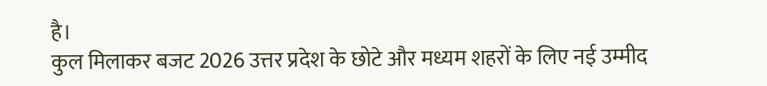है।
कुल मिलाकर बजट 2026 उत्तर प्रदेश के छोटे और मध्यम शहरों के लिए नई उम्मीद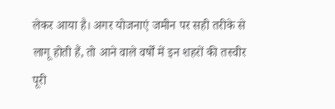लेकर आया है। अगर योजनाएं जमीन पर सही तरीके से लागू होती हैं, तो आने वाले वर्षों में इन शहरों की तस्वीर पूरी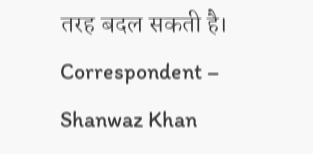तरह बदल सकती है।
Correspondent – Shanwaz Khan